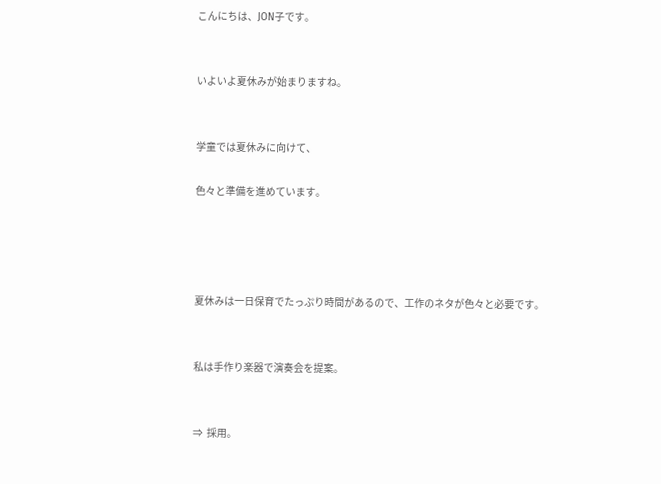こんにちは、JON子です。


いよいよ夏休みが始まりますね。


学童では夏休みに向けて、

色々と準備を進めています。




夏休みは一日保育でたっぷり時間があるので、工作のネタが色々と必要です。


私は手作り楽器で演奏会を提案。


⇒  採用。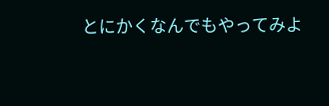とにかくなんでもやってみよ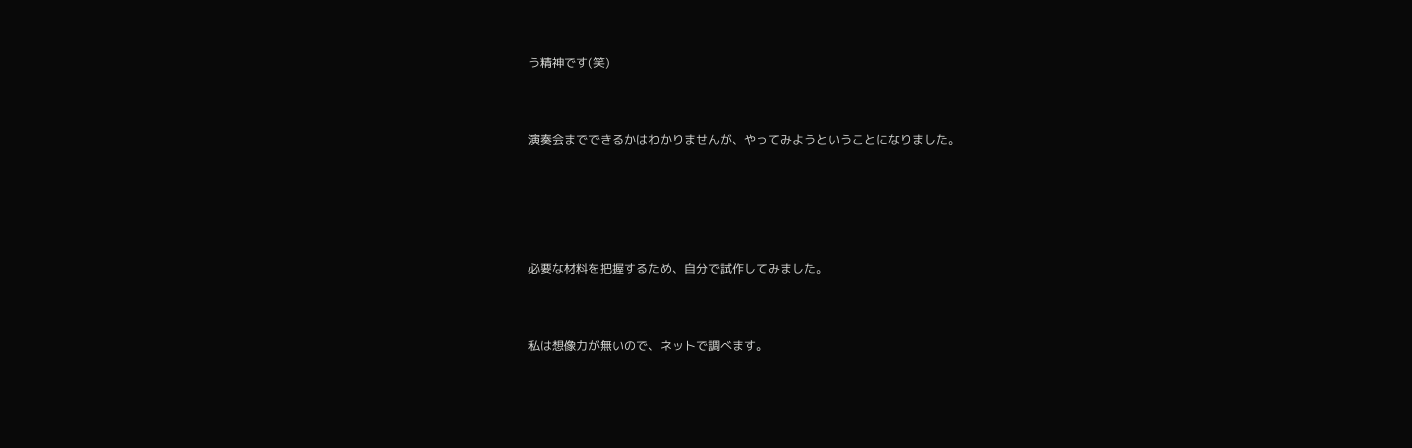う精神です(笑)


演奏会までできるかはわかりませんが、やってみようということになりました。




必要な材料を把握するため、自分で試作してみました。


私は想像力が無いので、ネットで調べます。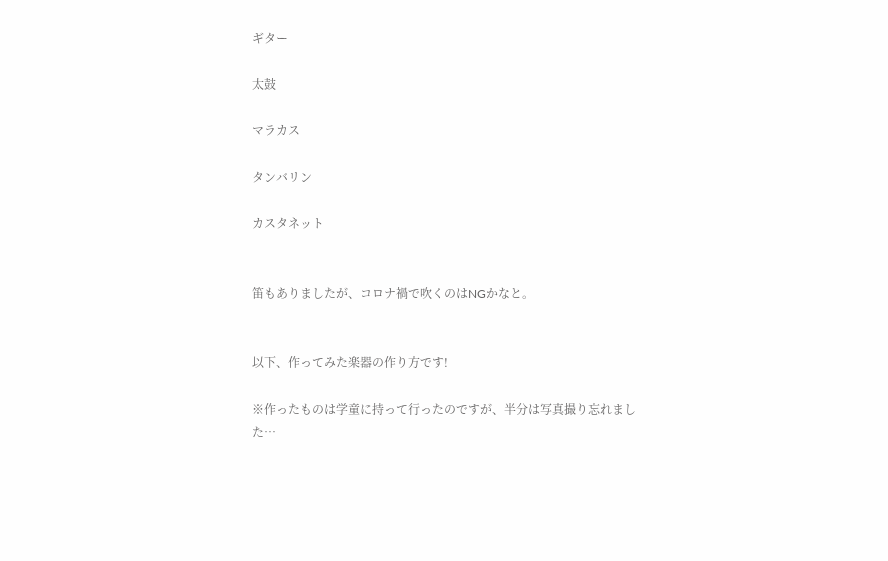ギター

太鼓

マラカス

タンバリン

カスタネット


笛もありましたが、コロナ禍で吹くのはNGかなと。


以下、作ってみた楽器の作り方です!

※作ったものは学童に持って行ったのですが、半分は写真撮り忘れました…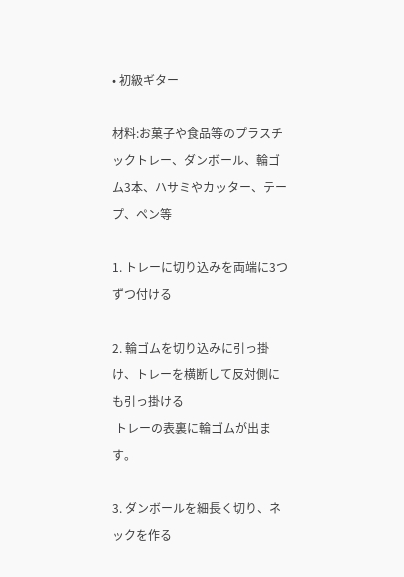• 初級ギター

材料:お菓子や食品等のプラスチックトレー、ダンボール、輪ゴム3本、ハサミやカッター、テープ、ペン等

1. トレーに切り込みを両端に3つずつ付ける

2. 輪ゴムを切り込みに引っ掛け、トレーを横断して反対側にも引っ掛ける
 トレーの表裏に輪ゴムが出ます。

3. ダンボールを細長く切り、ネックを作る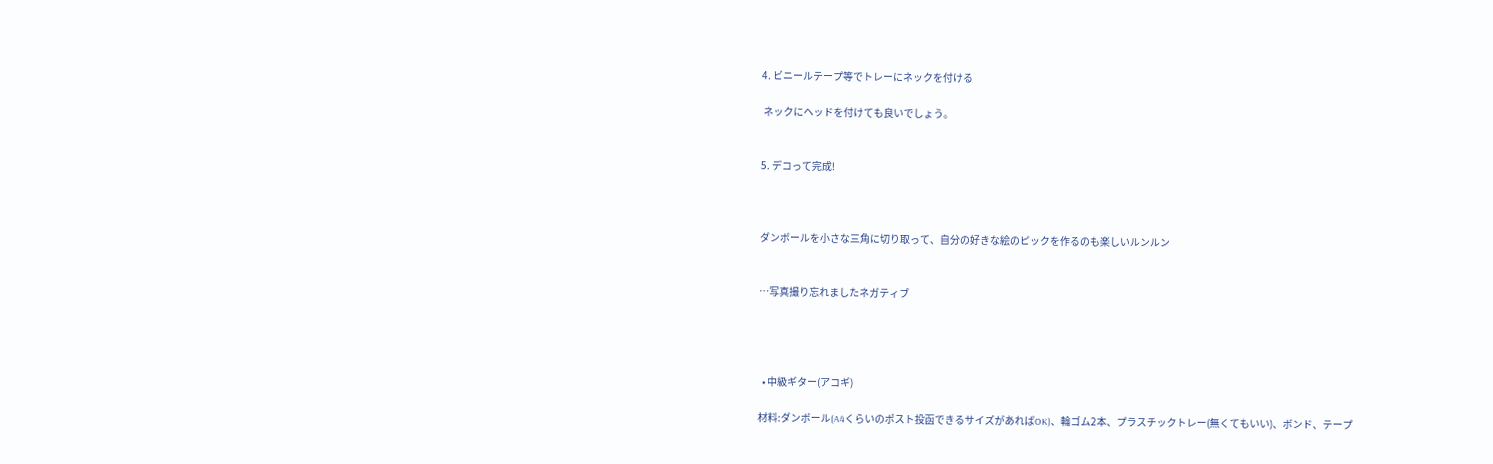4. ビニールテープ等でトレーにネックを付ける

 ネックにヘッドを付けても良いでしょう。


5. デコって完成!



ダンボールを小さな三角に切り取って、自分の好きな絵のピックを作るのも楽しいルンルン


…写真撮り忘れましたネガティブ




  • 中級ギター(アコギ)

材料:ダンボール(A4くらいのポスト投函できるサイズがあればOK)、輪ゴム2本、プラスチックトレー(無くてもいい)、ボンド、テープ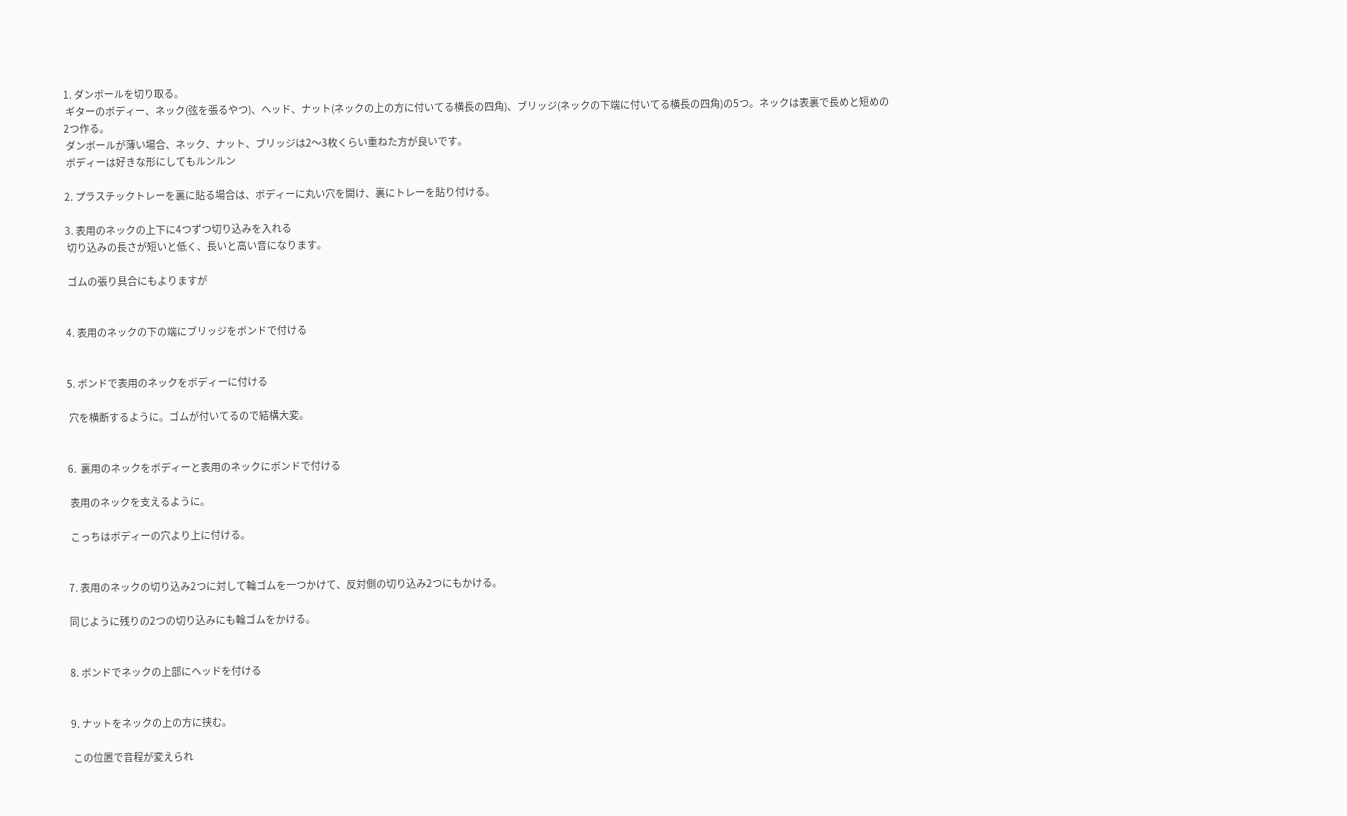1. ダンボールを切り取る。
 ギターのボディー、ネック(弦を張るやつ)、ヘッド、ナット(ネックの上の方に付いてる横長の四角)、ブリッジ(ネックの下端に付いてる横長の四角)の5つ。ネックは表裏で長めと短めの2つ作る。
 ダンボールが薄い場合、ネック、ナット、ブリッジは2〜3枚くらい重ねた方が良いです。
 ボディーは好きな形にしてもルンルン

2. プラスチックトレーを裏に貼る場合は、ボディーに丸い穴を開け、裏にトレーを貼り付ける。

3. 表用のネックの上下に4つずつ切り込みを入れる
 切り込みの長さが短いと低く、長いと高い音になります。

 ゴムの張り具合にもよりますが


4. 表用のネックの下の端にブリッジをボンドで付ける


5. ボンドで表用のネックをボディーに付ける

 穴を横断するように。ゴムが付いてるので結構大変。


6.  裏用のネックをボディーと表用のネックにボンドで付ける

 表用のネックを支えるように。

 こっちはボディーの穴より上に付ける。


7. 表用のネックの切り込み2つに対して輪ゴムを一つかけて、反対側の切り込み2つにもかける。

同じように残りの2つの切り込みにも輪ゴムをかける。


8. ボンドでネックの上部にヘッドを付ける


9. ナットをネックの上の方に挟む。

 この位置で音程が変えられ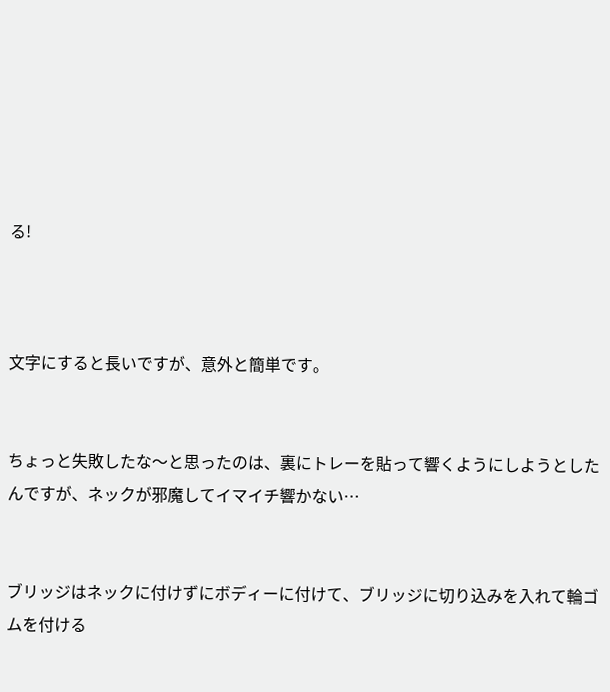る!



文字にすると長いですが、意外と簡単です。


ちょっと失敗したな〜と思ったのは、裏にトレーを貼って響くようにしようとしたんですが、ネックが邪魔してイマイチ響かない…


ブリッジはネックに付けずにボディーに付けて、ブリッジに切り込みを入れて輪ゴムを付ける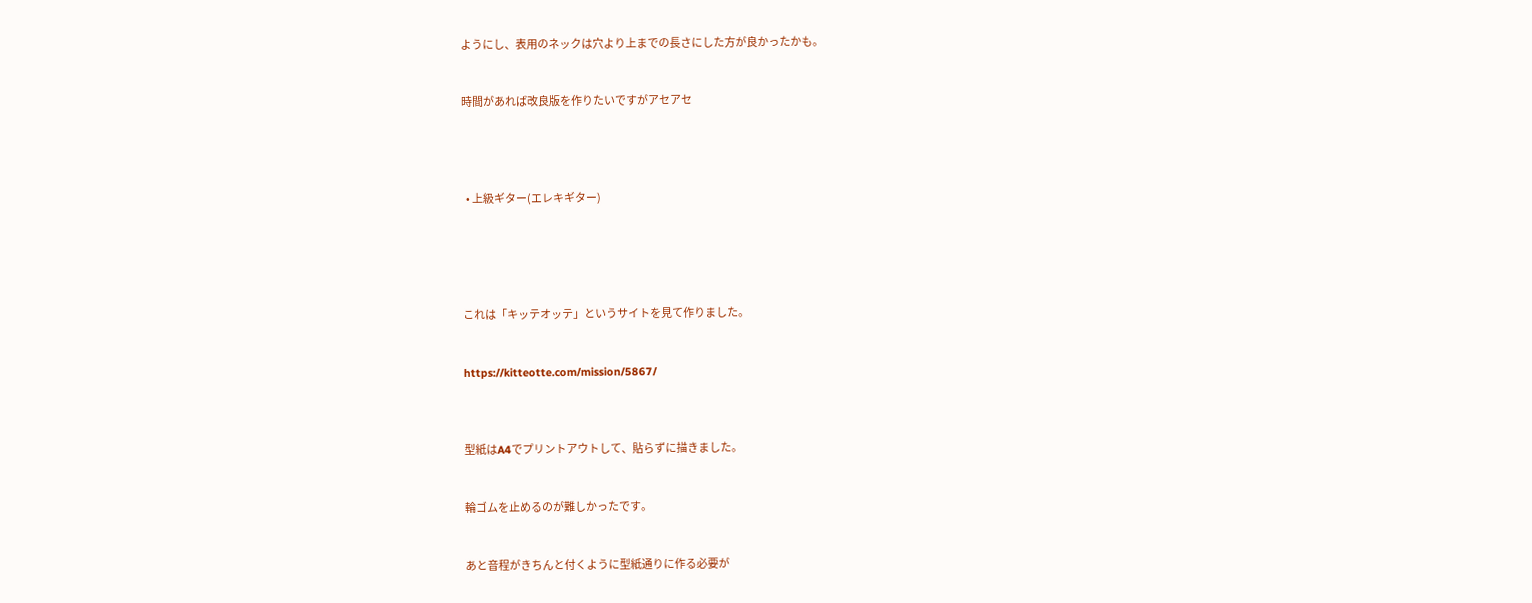ようにし、表用のネックは穴より上までの長さにした方が良かったかも。


時間があれば改良版を作りたいですがアセアセ




  • 上級ギター(エレキギター)





これは「キッテオッテ」というサイトを見て作りました。


https://kitteotte.com/mission/5867/



型紙はA4でプリントアウトして、貼らずに描きました。


輪ゴムを止めるのが難しかったです。


あと音程がきちんと付くように型紙通りに作る必要が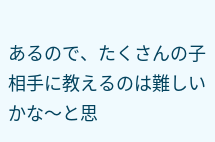あるので、たくさんの子相手に教えるのは難しいかな〜と思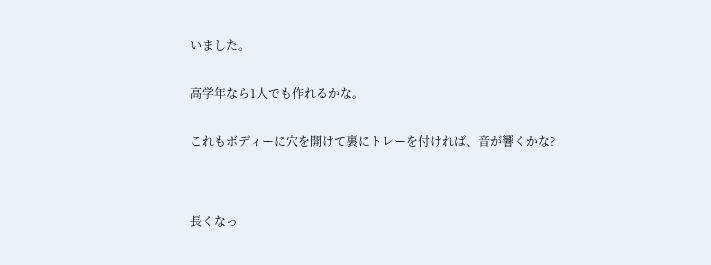いました。


高学年なら1人でも作れるかな。


これもボディーに穴を開けて裏にトレーを付ければ、音が響くかな?




長くなっ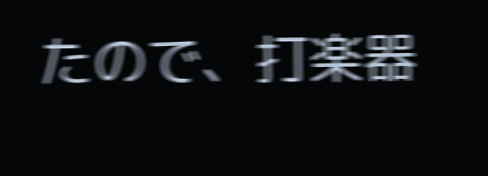たので、打楽器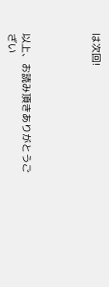は次回!




以上、お読み頂きありがとうござい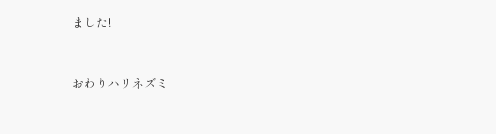ました!


おわりハリネズミ